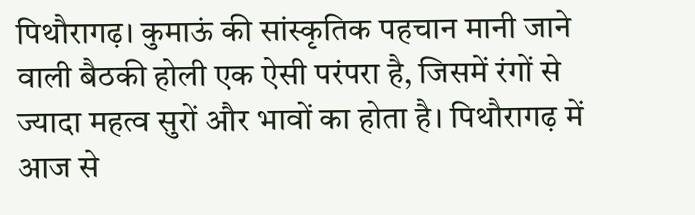पिथौरागढ़। कुमाऊं की सांस्कृतिक पहचान मानी जाने वाली बैठकी होली एक ऐसी परंपरा है, जिसमें रंगों से ज्यादा महत्व सुरों और भावों का होता है। पिथौरागढ़ में आज से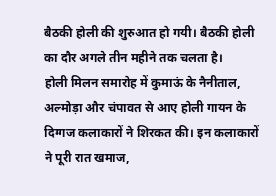बैठकी होली की शुरुआत हो गयी। बैठकी होली का दौर अगले तीन महीने तक चलता है।
होली मिलन समारोह में कुमाऊं के नैनीताल, अल्मोड़ा और चंपावत से आए होली गायन के दिग्गज कलाकारों ने शिरकत की। इन कलाकारों ने पूरी रात खमाज,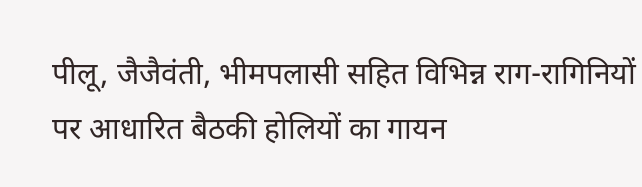पीलू, जैजैवंती, भीमपलासी सहित विभिन्न राग-रागिनियों पर आधारित बैठकी होलियों का गायन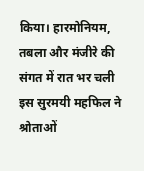किया। हारमोनियम, तबला और मंजीरे की संगत में रात भर चली इस सुरमयी महफिल ने श्रोताओं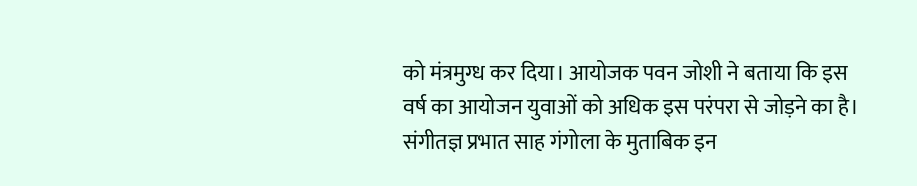को मंत्रमुग्ध कर दिया। आयोजक पवन जोशी ने बताया कि इस वर्ष का आयोजन युवाओं को अधिक इस परंपरा से जोड़ने का है।
संगीतज्ञ प्रभात साह गंगोला के मुताबिक इन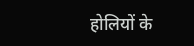होलियों के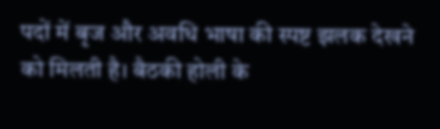पदों में बृज और अवधि भाषा की स्पष्ट झलक देखने को मिलती है। बैठकी होली के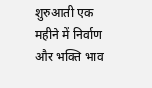शुरुआती एक महीने में निर्वाण और भक्ति भाव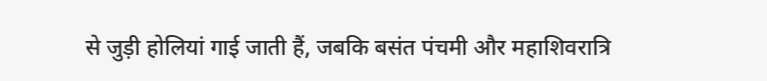से जुड़ी होलियां गाई जाती हैं, जबकि बसंत पंचमी और महाशिवरात्रि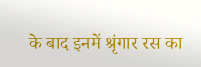के बाद इनमें श्रृंगार रस का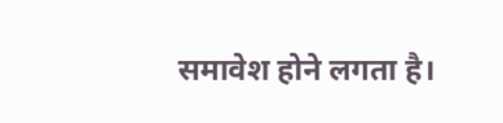समावेश होने लगता है।